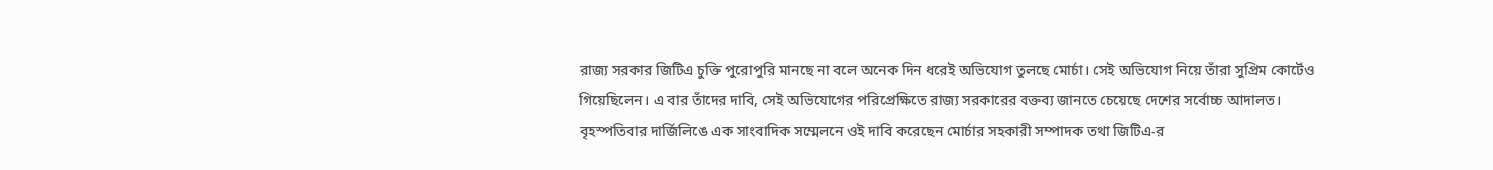রাজ্য সরকার জিটিএ চুক্তি পুরোপুরি মানছে না বলে অনেক দিন ধরেই অভিযোগ তুলছে মোর্চা। সেই অভিযোগ নিয়ে তাঁরা সুপ্রিম কোর্টেও গিয়েছিলেন। এ বার তাঁদের দাবি, সেই অভিযোগের পরিপ্রেক্ষিতে রাজ্য সরকারের বক্তব্য জানতে চেয়েছে দেশের সর্বোচ্চ আদালত। বৃহস্পতিবার দার্জিলিঙে এক সাংবাদিক সম্মেলনে ওই দাবি করেছেন মোর্চার সহকারী সম্পাদক তথা জিটিএ-র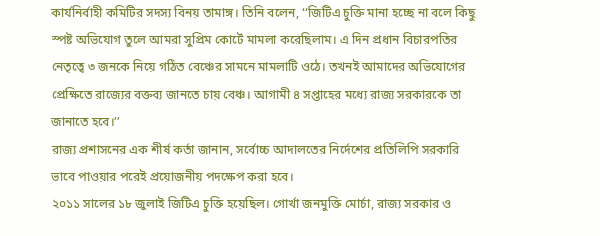কার্যনির্বাহী কমিটির সদস্য বিনয় তামাঙ্গ। তিনি বলেন, ‘‘জিটিএ চুক্তি মানা হচ্ছে না বলে কিছু স্পষ্ট অভিযোগ তুলে আমরা সুপ্রিম কোর্টে মামলা করেছিলাম। এ দিন প্রধান বিচারপতির নেতৃত্বে ৩ জনকে নিয়ে গঠিত বেঞ্চের সামনে মামলাটি ওঠে। তখনই আমাদের অভিযোগের প্রেক্ষিতে রাজ্যের বক্তব্য জানতে চায় বেঞ্চ। আগামী ৪ সপ্তাহের মধ্যে রাজ্য সরকারকে তা জানাতে হবে।’’
রাজ্য প্রশাসনের এক শীর্ষ কর্তা জানান, সর্বোচ্চ আদালতের নির্দেশের প্রতিলিপি সরকারি ভাবে পাওয়ার পরেই প্রয়োজনীয় পদক্ষেপ করা হবে।
২০১১ সালের ১৮ জুলাই জিটিএ চুক্তি হয়েছিল। গোর্খা জনমুক্তি মোর্চা, রাজ্য সরকার ও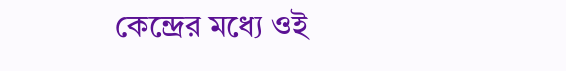কেন্দ্রের মধ্যে ওই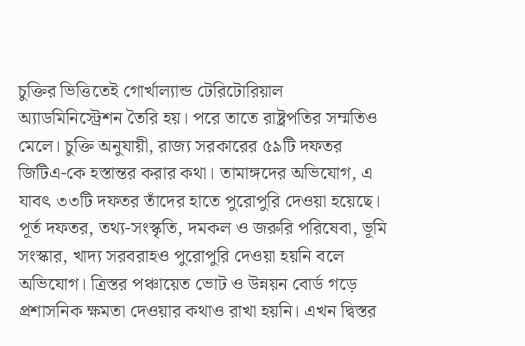চুক্তির ভিত্তিতেই গোর্খাল্যান্ড টেরিটোরিয়াল অ্যাডমিনিস্ট্রেশন তৈরি হয়। পরে তাতে রাষ্ট্রপতির সম্মতিও মেলে। চুক্তি অনুযায়ী, রাজ্য সরকারের ৫৯টি দফতর জিটিএ-কে হস্তান্তর করার কথা। তামাঙ্গদের অভিযোগ, এ যাবৎ ৩৩টি দফতর তাঁদের হাতে পুরোপুরি দেওয়া হয়েছে। পূর্ত দফতর, তথ্য-সংস্কৃতি, দমকল ও জরুরি পরিষেবা, ভূমি সংস্কার, খাদ্য সরবরাহও পুরোপুরি দেওয়া হয়নি বলে অভিযোগ। ত্রিস্তর পঞ্চায়েত ভোট ও উন্নয়ন বোর্ড গড়ে প্রশাসনিক ক্ষমতা দেওয়ার কথাও রাখা হয়নি। এখন দ্বিস্তর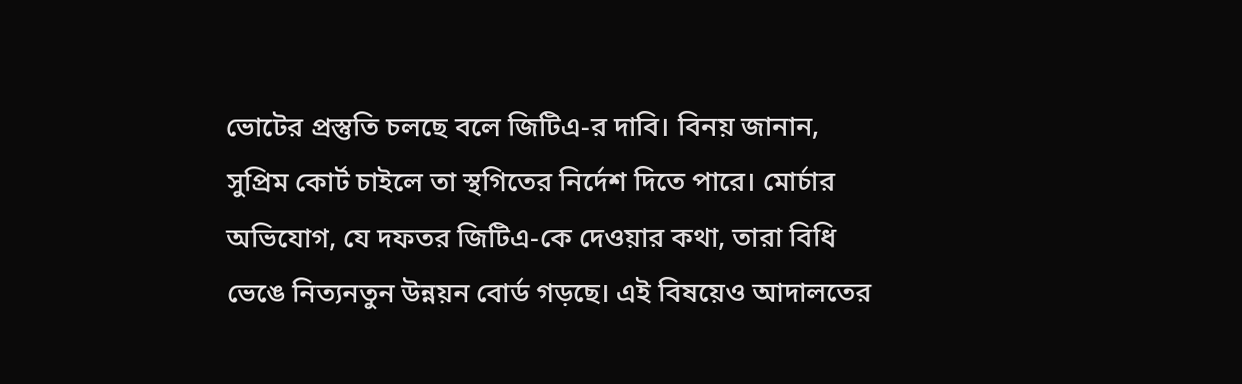ভোটের প্রস্তুতি চলছে বলে জিটিএ-র দাবি। বিনয় জানান, সুপ্রিম কোর্ট চাইলে তা স্থগিতের নির্দেশ দিতে পারে। মোর্চার অভিযোগ, যে দফতর জিটিএ-কে দেওয়ার কথা, তারা বিধি ভেঙে নিত্যনতুন উন্নয়ন বোর্ড গড়ছে। এই বিষয়েও আদালতের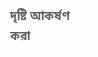দৃষ্টি আকর্ষণ করা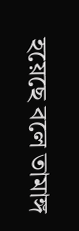হয়েছে বলে তামাঙ্গ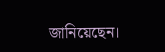জানিয়েছেন।